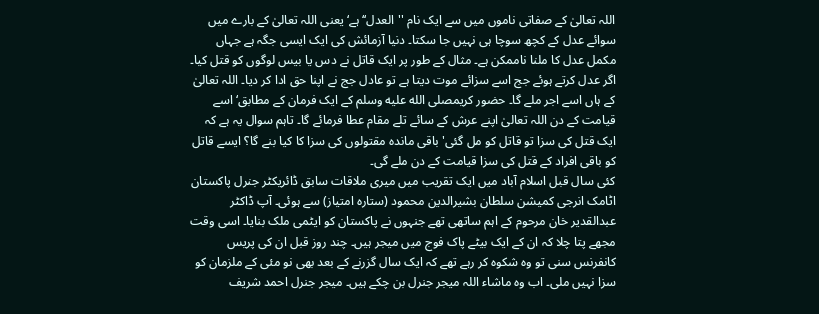اللہ تعالیٰ کے صفاتی ناموں میں سے ایک نام ''العدل‘‘ ہے‘ یعنی اللہ تعالیٰ کے بارے میں سوائے عدل کے کچھ سوچا ہی نہیں جا سکتا۔ دنیا آزمائش کی ایک ایسی جگہ ہے جہاں مکمل عدل کا ملنا ناممکن ہے۔ مثال کے طور پر ایک قاتل نے دس یا بیس لوگوں کو قتل کیا۔ اگر عدل کرتے ہوئے جج اسے سزائے موت دیتا ہے تو عادل جج نے اپنا حق ادا کر دیا۔ اللہ تعالیٰ کے ہاں اسے اجر ملے گا۔ حضور کریمصلى الله عليه وسلم کے ایک فرمان کے مطابق‘ اسے قیامت کے دن اللہ تعالیٰ اپنے عرش کے سائے تلے مقام عطا فرمائے گا۔ تاہم سوال یہ ہے کہ ایک قتل کی سزا تو قاتل کو مل گئی' باقی ماندہ مقتولوں کی سزا کا کیا بنے گا؟ ایسے قاتل کو باقی افراد کے قتل کی سزا قیامت کے دن ملے گی۔
کئی سال قبل اسلام آباد میں ایک تقریب میں میری ملاقات سابق ڈائریکٹر جنرل پاکستان اٹامک انرجی کمیشن سلطان بشیرالدین محمود (ستارہ امتیاز) سے ہوئی۔ آپ ڈاکٹر عبدالقدیر خان مرحوم کے اہم ساتھی تھے جنہوں نے پاکستان کو ایٹمی ملک بنایا۔ اسی وقت مجھے پتا چلا کہ ان کے ایک بیٹے پاک فوج میں میجر ہیں۔ چند روز قبل ان کی پریس کانفرنس سنی تو وہ شکوہ کر رہے تھے کہ ایک سال گزرنے کے بعد بھی نو مئی کے ملزمان کو سزا نہیں ملی۔ اب وہ ماشاء اللہ میجر جنرل بن چکے ہیں۔ میجر جنرل احمد شریف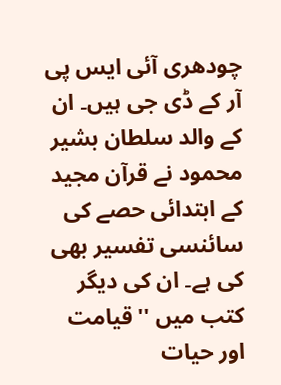چودھری آئی ایس پی آر کے ڈی جی ہیں۔ ان کے والد سلطان بشیر محمود نے قرآن مجید کے ابتدائی حصے کی سائنسی تفسیر بھی کی ہے۔ ان کی دیگر کتب میں ''قیامت اور حیات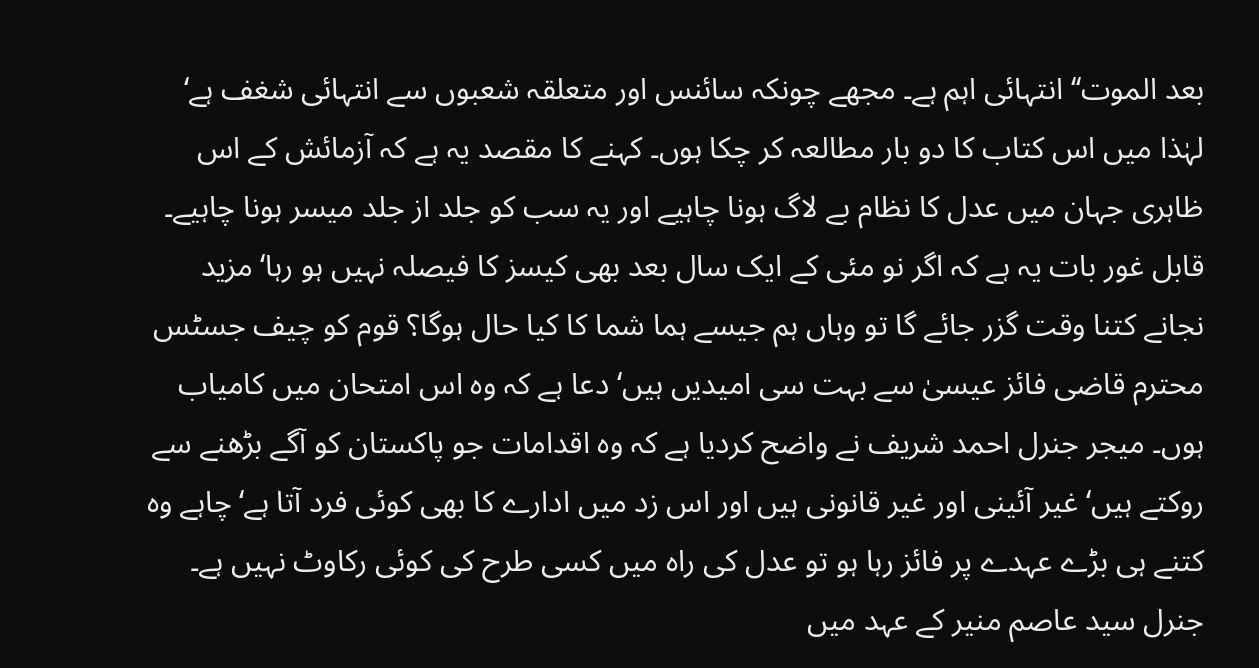بعد الموت‘‘ انتہائی اہم ہے۔ مجھے چونکہ سائنس اور متعلقہ شعبوں سے انتہائی شغف ہے‘ لہٰذا میں اس کتاب کا دو بار مطالعہ کر چکا ہوں۔ کہنے کا مقصد یہ ہے کہ آزمائش کے اس ظاہری جہان میں عدل کا نظام بے لاگ ہونا چاہیے اور یہ سب کو جلد از جلد میسر ہونا چاہیے۔ قابل غور بات یہ ہے کہ اگر نو مئی کے ایک سال بعد بھی کیسز کا فیصلہ نہیں ہو رہا‘ مزید نجانے کتنا وقت گزر جائے گا تو وہاں ہم جیسے ہما شما کا کیا حال ہوگا؟ قوم کو چیف جسٹس محترم قاضی فائز عیسیٰ سے بہت سی امیدیں ہیں‘ دعا ہے کہ وہ اس امتحان میں کامیاب ہوں۔ میجر جنرل احمد شریف نے واضح کردیا ہے کہ وہ اقدامات جو پاکستان کو آگے بڑھنے سے روکتے ہیں‘ غیر آئینی اور غیر قانونی ہیں اور اس زد میں ادارے کا بھی کوئی فرد آتا ہے‘ چاہے وہ کتنے ہی بڑے عہدے پر فائز رہا ہو تو عدل کی راہ میں کسی طرح کی کوئی رکاوٹ نہیں ہے۔ جنرل سید عاصم منیر کے عہد میں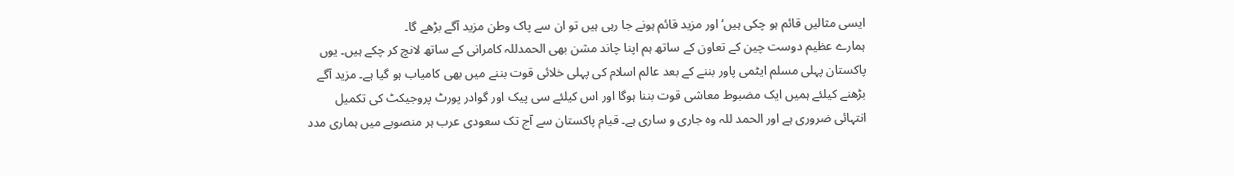ایسی مثالیں قائم ہو چکی ہیں‘ اور مزید قائم ہونے جا رہی ہیں تو ان سے پاک وطن مزید آگے بڑھے گا۔
ہمارے عظیم دوست چین کے تعاون کے ساتھ ہم اپنا چاند مشن بھی الحمدللہ کامرانی کے ساتھ لانچ کر چکے ہیں۔ یوں پاکستان پہلی مسلم ایٹمی پاور بننے کے بعد عالم اسلام کی پہلی خلائی قوت بننے میں بھی کامیاب ہو گیا ہے۔ مزید آگے بڑھنے کیلئے ہمیں ایک مضبوط معاشی قوت بننا ہوگا اور اس کیلئے سی پیک اور گوادر پورٹ پروجیکٹ کی تکمیل انتہائی ضروری ہے اور الحمد للہ وہ جاری و ساری ہے۔ قیام پاکستان سے آج تک سعودی عرب ہر منصوبے میں ہماری مدد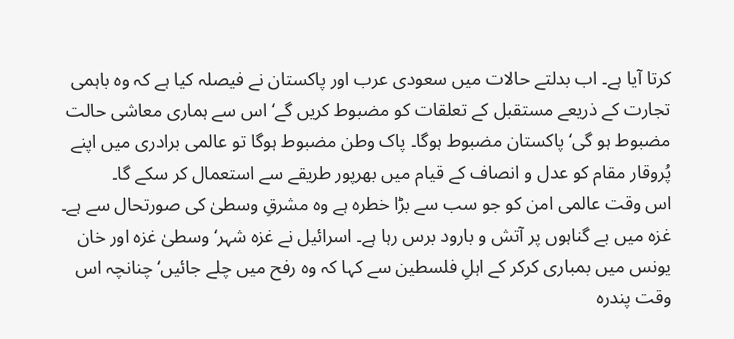کرتا آیا ہے۔ اب بدلتے حالات میں سعودی عرب اور پاکستان نے فیصلہ کیا ہے کہ وہ باہمی تجارت کے ذریعے مستقبل کے تعلقات کو مضبوط کریں گے‘ اس سے ہماری معاشی حالت مضبوط ہو گی‘ پاکستان مضبوط ہوگا۔ پاک وطن مضبوط ہوگا تو عالمی برادری میں اپنے پُروقار مقام کو عدل و انصاف کے قیام میں بھرپور طریقے سے استعمال کر سکے گا۔
اس وقت عالمی امن کو جو سب سے بڑا خطرہ ہے وہ مشرقِ وسطیٰ کی صورتحال سے ہے۔ غزہ میں بے گناہوں پر آتش و بارود برس رہا ہے۔ اسرائیل نے غزہ شہر‘ وسطیٰ غزہ اور خان یونس میں بمباری کرکر کے اہلِ فلسطین سے کہا کہ وہ رفح میں چلے جائیں‘ چنانچہ اس وقت پندرہ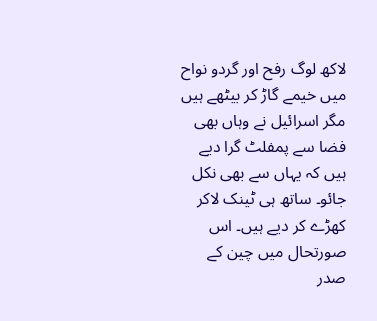لاکھ لوگ رفح اور گردو نواح میں خیمے گاڑ کر بیٹھے ہیں مگر اسرائیل نے وہاں بھی فضا سے پمفلٹ گرا دیے ہیں کہ یہاں سے بھی نکل جائو۔ ساتھ ہی ٹینک لاکر کھڑے کر دیے ہیں۔ اس صورتحال میں چین کے صدر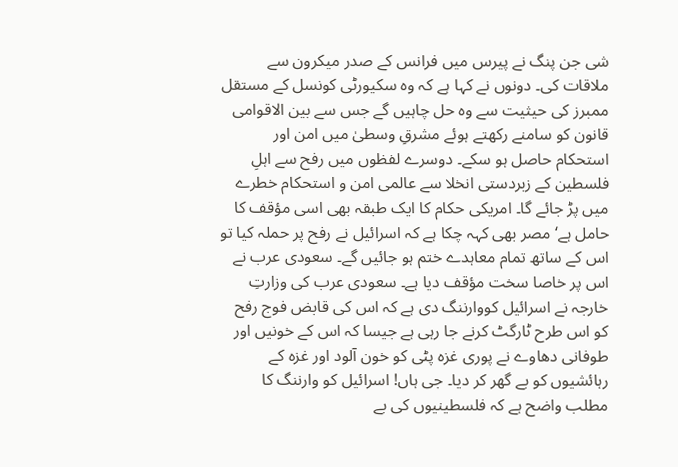شی جن پنگ نے پیرس میں فرانس کے صدر میکرون سے ملاقات کی۔ دونوں نے کہا ہے کہ وہ سکیورٹی کونسل کے مستقل ممبرز کی حیثیت سے وہ حل چاہیں گے جس سے بین الاقوامی قانون کو سامنے رکھتے ہوئے مشرقِ وسطیٰ میں امن اور استحکام حاصل ہو سکے۔ دوسرے لفظوں میں رفح سے اہلِ فلسطین کے زبردستی انخلا سے عالمی امن و استحکام خطرے میں پڑ جائے گا۔ امریکی حکام کا ایک طبقہ بھی اسی مؤقف کا حامل ہے‘ مصر بھی کہہ چکا ہے کہ اسرائیل نے رفح پر حملہ کیا تو اس کے ساتھ تمام معاہدے ختم ہو جائیں گے۔ سعودی عرب نے اس پر خاصا سخت مؤقف دیا ہے۔ سعودی عرب کی وزارتِ خارجہ نے اسرائیل کووارننگ دی ہے کہ اس کی قابض فوج رفح کو اس طرح ٹارگٹ کرنے جا رہی ہے جیسا کہ اس کے خونیں اور طوفانی دھاوے نے پوری غزہ پٹی کو خون آلود اور غزہ کے رہائشیوں کو بے گھر کر دیا۔ جی ہاں! اسرائیل کو وارننگ کا مطلب واضح ہے کہ فلسطینیوں کی بے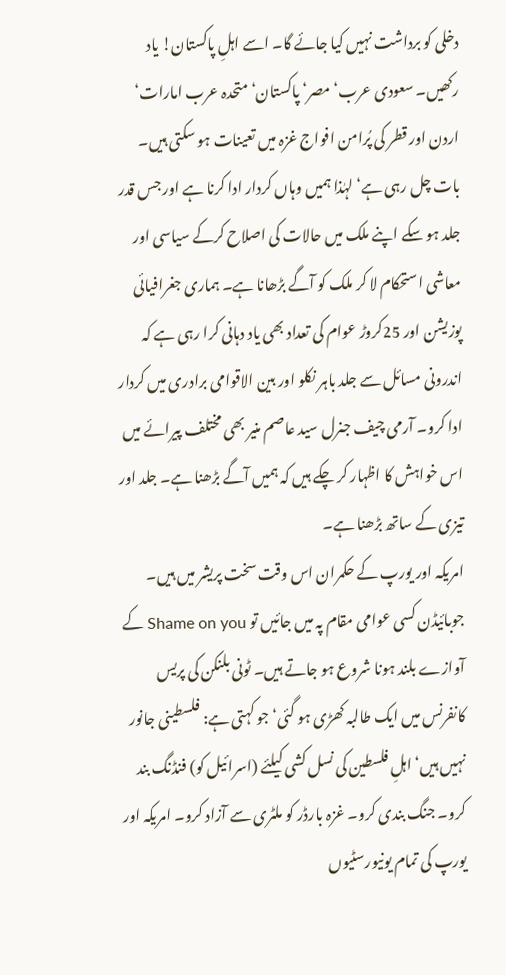دخلی کو برداشت نہیں کیا جائے گا۔ اسے اہلِ پاکستان! یاد رکھیں۔ سعودی عرب‘ مصر‘ پاکستان‘ متحدہ عرب امارات‘ اردن اور قطر کی پُرامن افواج غزہ میں تعینات ہو سکتی ہیں۔ بات چل رہی ہے‘ لہٰذا ہمیں وہاں کردار ادا کرنا ہے اور جس قدر جلد ہو سکے اپنے ملک میں حالات کی اصلاح کرکے سیاسی اور معاشی استحکام لا کر ملک کو آگے بڑھانا ہے۔ ہماری جغرافیائی پوزیشن اور 25کروڑ عوام کی تعداد بھی یاد دہانی کرا رہی ہے کہ اندرونی مسائل سے جلد باہر نکلو اور بین الاقوامی برادری میں کردار ادا کرو۔ آرمی چیف جنرل سید عاصم منیر بھی مختلف پیرائے میں اس خواہش کا اظہار کر چکے ہیں کہ ہمیں آگے بڑھنا ہے۔ جلد اور تیزی کے ساتھ بڑھنا ہے۔
امریکہ اور یورپ کے حکمران اس وقت سخت پریشر میں ہیں۔ جوبائیڈن کسی عوامی مقام پہ میں جائیں تو Shame on you کے آوازے بلند ہونا شروع ہو جاتے ہیں۔ ٹونی بلنکن کی پریس کانفرنس میں ایک طالبہ کھڑی ہو گئی‘ جو کہتی ہے: فلسطینی جانور نہیں ہیں‘ اہلِ فلسطین کی نسل کشی کیلئے (اسرائیل کو) فنڈنگ بند کرو۔ جنگ بندی کرو۔ غزہ بارڈر کو ملٹری سے آزاد کرو۔ امریکہ اور یورپ کی تمام یونیورسٹیوں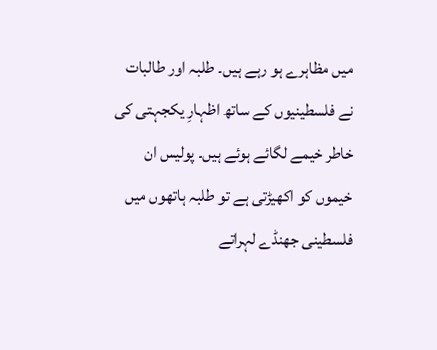میں مظاہرے ہو رہے ہیں۔ طلبہ اور طالبات نے فلسطینیوں کے ساتھ اظہارِ یکجہتی کی خاطر خیمے لگائے ہوئے ہیں۔ پولیس ان خیموں کو اکھیڑتی ہے تو طلبہ ہاتھوں میں فلسطینی جھنڈے لہراتے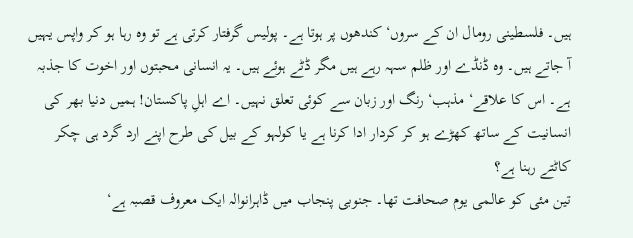ہیں۔ فلسطینی رومال ان کے سروں‘ کندھوں پر ہوتا ہے۔ پولیس گرفتار کرتی ہے تو وہ رہا ہو کر واپس یہیں آ جاتے ہیں۔ وہ ڈنڈے اور ظلم سہہ رہے ہیں مگر ڈٹے ہوئے ہیں۔ یہ انسانی محبتوں اور اخوت کا جذبہ ہے۔ اس کا علاقے‘ مذہب‘ رنگ اور زبان سے کوئی تعلق نہیں۔ اے اہلِ پاکستان! ہمیں دنیا بھر کی انسانیت کے ساتھ کھڑے ہو کر کردار ادا کرنا ہے یا کولہو کے بیل کی طرح اپنے ارد گرد ہی چکر کاٹتے رہنا ہے؟
تین مئی کو عالمی یوم صحافت تھا۔ جنوبی پنجاب میں ڈاہرانوالہ ایک معروف قصبہ ہے‘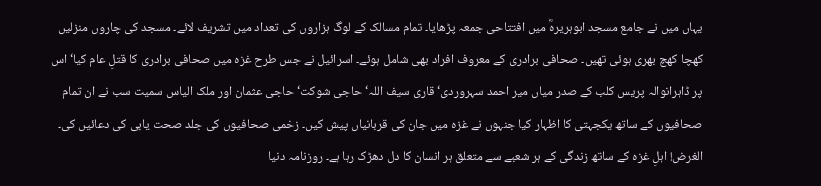یہاں میں نے جامع مسجد ابوہریرہؓ میں افتتاحی جمعہ پڑھایا۔ تمام مسالک کے لوگ ہزاروں کی تعداد میں تشریف لائے۔ مسجد کی چاروں منزلیں کھچا کھچ بھری ہوئی تھیں۔ صحافی برادری کے معروف افراد بھی شامل ہوئے۔ اسرائیل نے جس طرح غزہ میں صحافی برادری کا قتلِ عام کیا‘ اس پر ڈاہرانوالہ پریس کلب کے صدر میاں میر احمد سہروردی‘ قاری سیف اللہ‘ حاجی شوکت‘ حاجی عثمان اور ملک الیاس سمیت سب نے ان تمام صحافیوں کے ساتھ یکجہتی کا اظہار کیا جنہوں نے غزہ میں جان کی قربانیاں پیش کیں۔ زخمی صحافیوں کی جلد صحت یابی کی دعائیں کی۔ الغرض! اہلِ غزہ کے ساتھ زندگی کے ہر شعبے سے متعلق ہر انسان کا دل دھڑک رہا ہے۔ روزنامہ دنیا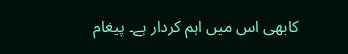کابھی اس میں اہم کردار ہے۔ پیغام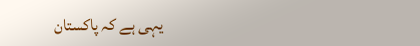یہی ہے کہ پاکستان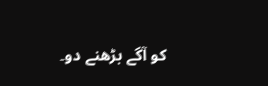کو آگے بڑھنے دو۔